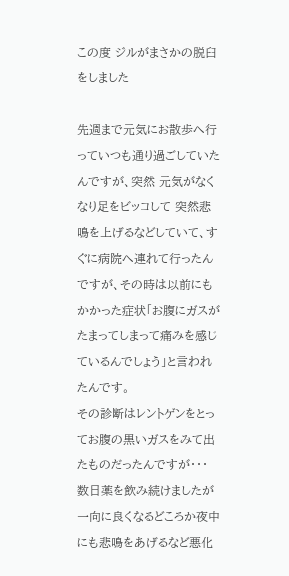この度 ジルがまさかの脱臼をしました

先週まで元気にお散歩へ行っていつも通り過ごしていたんですが、突然 元気がなくなり足をビッコして 突然悲鳴を上げるなどしていて、すぐに病院へ連れて行ったんですが、その時は以前にもかかった症状「お腹にガスがたまってしまって痛みを感じているんでしょう」と言われたんです。
その診断はレントゲンをとってお腹の黒いガスをみて出たものだったんですが・・・
数日薬を飲み続けましたが一向に良くなるどころか夜中にも悲鳴をあげるなど悪化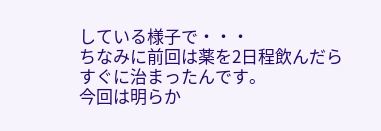している様子で・・・
ちなみに前回は薬を2日程飲んだらすぐに治まったんです。
今回は明らか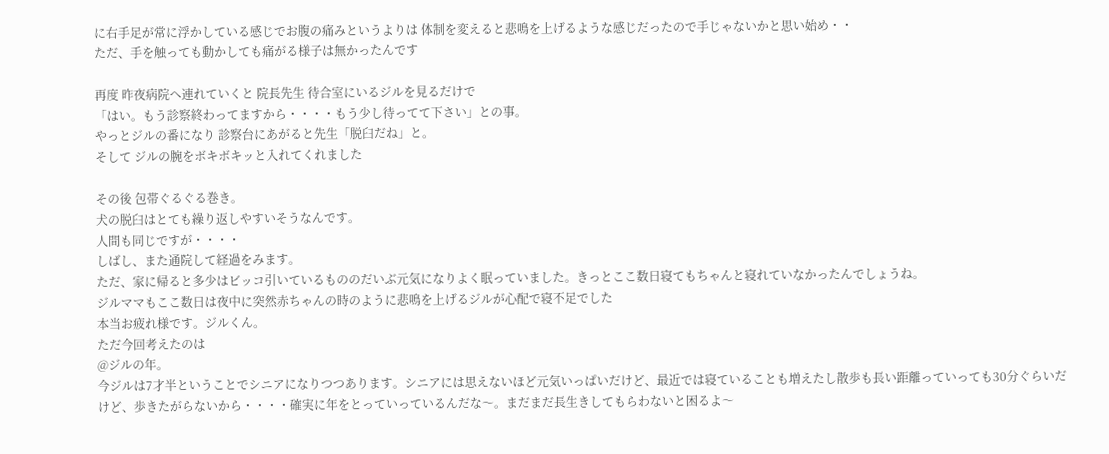に右手足が常に浮かしている感じでお腹の痛みというよりは 体制を変えると悲鳴を上げるような感じだったので手じゃないかと思い始め・・
ただ、手を触っても動かしても痛がる様子は無かったんです

再度 昨夜病院へ連れていくと 院長先生 待合室にいるジルを見るだけで
「はい。もう診察終わってますから・・・・もう少し待ってて下さい」との事。
やっとジルの番になり 診察台にあがると先生「脱臼だね」と。
そして ジルの腕をボキボキッと入れてくれました

その後 包帯ぐるぐる巻き。
犬の脱臼はとても繰り返しやすいそうなんです。
人間も同じですが・・・・
しばし、また通院して経過をみます。
ただ、家に帰ると多少はビッコ引いているもののだいぶ元気になりよく眠っていました。きっとここ数日寝てもちゃんと寝れていなかったんでしょうね。
ジルママもここ数日は夜中に突然赤ちゃんの時のように悲鳴を上げるジルが心配で寝不足でした
本当お疲れ様です。ジルくん。
ただ今回考えたのは
@ジルの年。
今ジルは7才半ということでシニアになりつつあります。シニアには思えないほど元気いっぱいだけど、最近では寝ていることも増えたし散歩も長い距離っていっても30分ぐらいだけど、歩きたがらないから・・・・確実に年をとっていっているんだな〜。まだまだ長生きしてもらわないと困るよ〜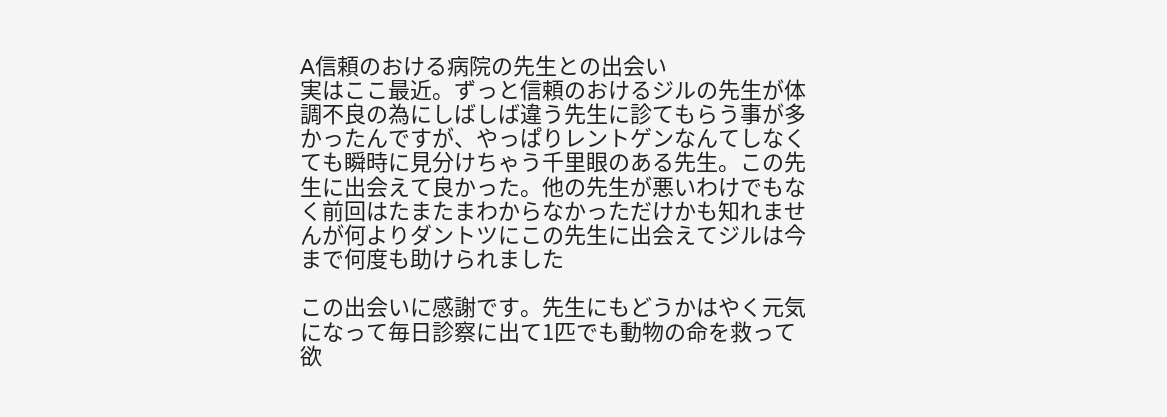A信頼のおける病院の先生との出会い
実はここ最近。ずっと信頼のおけるジルの先生が体調不良の為にしばしば違う先生に診てもらう事が多かったんですが、やっぱりレントゲンなんてしなくても瞬時に見分けちゃう千里眼のある先生。この先生に出会えて良かった。他の先生が悪いわけでもなく前回はたまたまわからなかっただけかも知れませんが何よりダントツにこの先生に出会えてジルは今まで何度も助けられました

この出会いに感謝です。先生にもどうかはやく元気になって毎日診察に出て1匹でも動物の命を救って欲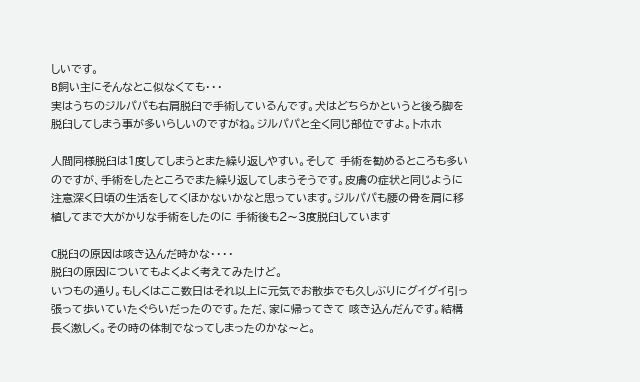しいです。
B飼い主にそんなとこ似なくても・・・
実はうちのジルパパも右肩脱臼で手術しているんです。犬はどちらかというと後ろ脚を脱臼してしまう事が多いらしいのですがね。ジルパパと全く同じ部位ですよ。トホホ

人間同様脱臼は1度してしまうとまた繰り返しやすい。そして 手術を勧めるところも多いのですが、手術をしたところでまた繰り返してしまうそうです。皮膚の症状と同じように注意深く日頃の生活をしてくほかないかなと思っています。ジルパパも腰の骨を肩に移植してまで大がかりな手術をしたのに 手術後も2〜3度脱臼しています

C脱臼の原因は咳き込んだ時かな・・・・
脱臼の原因についてもよくよく考えてみたけど。
いつもの通り。もしくはここ数日はそれ以上に元気でお散歩でも久しぶりにグイグイ引っ張って歩いていたぐらいだったのです。ただ、家に帰ってきて 咳き込んだんです。結構長く激しく。その時の体制でなってしまったのかな〜と。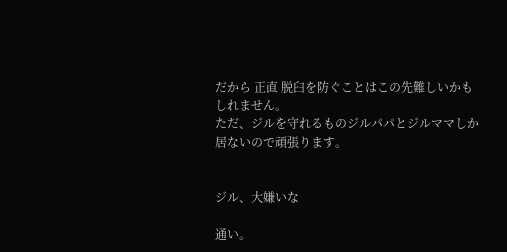だから 正直 脱臼を防ぐことはこの先難しいかもしれません。
ただ、ジルを守れるものジルパパとジルママしか居ないので頑張ります。


ジル、大嫌いな

通い。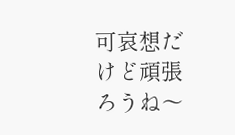可哀想だけど頑張ろうね〜